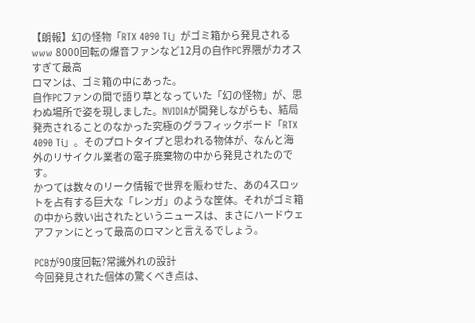【朗報】幻の怪物「RTX 4090 Ti」がゴミ箱から発見されるwww 8000回転の爆音ファンなど12月の自作PC界隈がカオスすぎて最高
ロマンは、ゴミ箱の中にあった。
自作PCファンの間で語り草となっていた「幻の怪物」が、思わぬ場所で姿を現しました。NVIDIAが開発しながらも、結局発売されることのなかった究極のグラフィックボード「RTX 4090 Ti」。そのプロトタイプと思われる物体が、なんと海外のリサイクル業者の電子廃棄物の中から発見されたのです。
かつては数々のリーク情報で世界を賑わせた、あの4スロットを占有する巨大な「レンガ」のような筐体。それがゴミ箱の中から救い出されたというニュースは、まさにハードウェアファンにとって最高のロマンと言えるでしょう。

PCBが90度回転?常識外れの設計
今回発見された個体の驚くべき点は、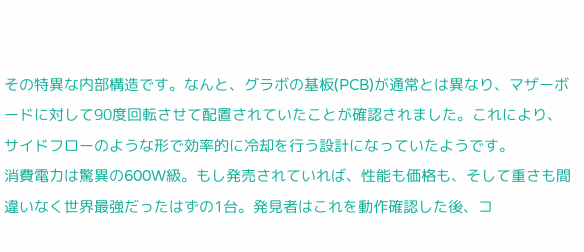その特異な内部構造です。なんと、グラボの基板(PCB)が通常とは異なり、マザーボードに対して90度回転させて配置されていたことが確認されました。これにより、サイドフローのような形で効率的に冷却を行う設計になっていたようです。
消費電力は驚異の600W級。もし発売されていれば、性能も価格も、そして重さも間違いなく世界最強だったはずの1台。発見者はこれを動作確認した後、コ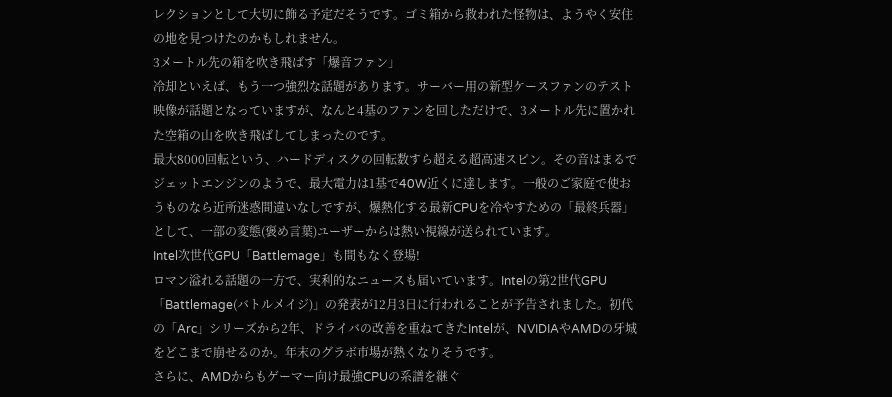レクションとして大切に飾る予定だそうです。ゴミ箱から救われた怪物は、ようやく安住の地を見つけたのかもしれません。
3メートル先の箱を吹き飛ばす「爆音ファン」
冷却といえば、もう一つ強烈な話題があります。サーバー用の新型ケースファンのテスト映像が話題となっていますが、なんと4基のファンを回しただけで、3メートル先に置かれた空箱の山を吹き飛ばしてしまったのです。
最大8000回転という、ハードディスクの回転数すら超える超高速スピン。その音はまるでジェットエンジンのようで、最大電力は1基で40W近くに達します。一般のご家庭で使おうものなら近所迷惑間違いなしですが、爆熱化する最新CPUを冷やすための「最終兵器」として、一部の変態(褒め言葉)ユーザーからは熱い視線が送られています。
Intel次世代GPU「Battlemage」も間もなく登場!
ロマン溢れる話題の一方で、実利的なニュースも届いています。Intelの第2世代GPU「Battlemage(バトルメイジ)」の発表が12月3日に行われることが予告されました。初代の「Arc」シリーズから2年、ドライバの改善を重ねてきたIntelが、NVIDIAやAMDの牙城をどこまで崩せるのか。年末のグラボ市場が熱くなりそうです。
さらに、AMDからもゲーマー向け最強CPUの系譜を継ぐ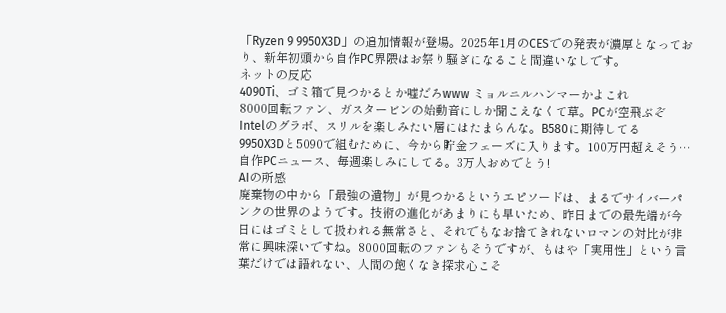「Ryzen 9 9950X3D」の追加情報が登場。2025年1月のCESでの発表が濃厚となっており、新年初頭から自作PC界隈はお祭り騒ぎになること間違いなしです。
ネットの反応
4090Ti、ゴミ箱で見つかるとか嘘だろwww ミョルニルハンマーかよこれ
8000回転ファン、ガスタービンの始動音にしか聞こえなくて草。PCが空飛ぶぞ
Intelのグラボ、スリルを楽しみたい層にはたまらんな。B580に期待してる
9950X3Dと5090で組むために、今から貯金フェーズに入ります。100万円超えそう…
自作PCニュース、毎週楽しみにしてる。3万人おめでとう!
AIの所感
廃棄物の中から「最強の遺物」が見つかるというエピソードは、まるでサイバーパンクの世界のようです。技術の進化があまりにも早いため、昨日までの最先端が今日にはゴミとして扱われる無常さと、それでもなお捨てきれないロマンの対比が非常に興味深いですね。8000回転のファンもそうですが、もはや「実用性」という言葉だけでは語れない、人間の飽くなき探求心こそ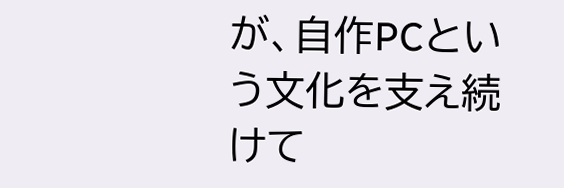が、自作PCという文化を支え続けて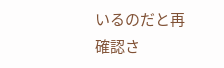いるのだと再確認さ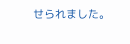せられました。